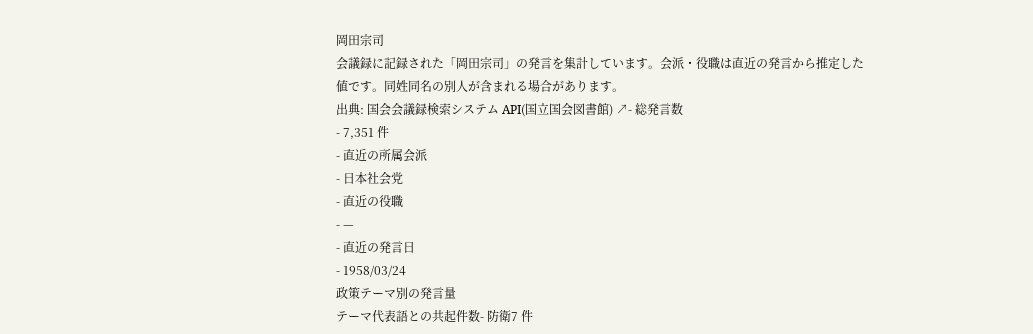岡田宗司
会議録に記録された「岡田宗司」の発言を集計しています。会派・役職は直近の発言から推定した値です。同姓同名の別人が含まれる場合があります。
出典: 国会会議録検索システム API(国立国会図書館) ↗- 総発言数
- 7,351 件
- 直近の所属会派
- 日本社会党
- 直近の役職
- —
- 直近の発言日
- 1958/03/24
政策テーマ別の発言量
テーマ代表語との共起件数- 防衛7 件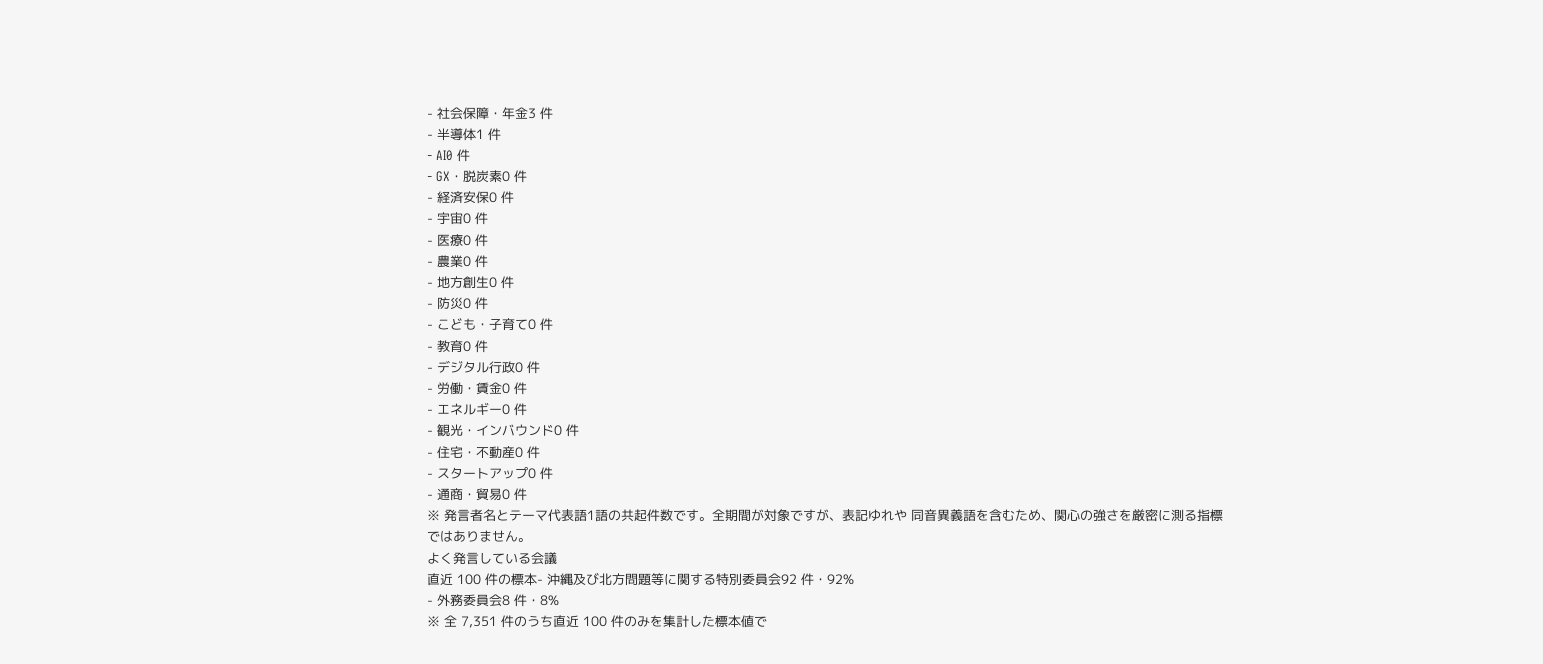- 社会保障・年金3 件
- 半導体1 件
- AI0 件
- GX・脱炭素0 件
- 経済安保0 件
- 宇宙0 件
- 医療0 件
- 農業0 件
- 地方創生0 件
- 防災0 件
- こども・子育て0 件
- 教育0 件
- デジタル行政0 件
- 労働・賃金0 件
- エネルギー0 件
- 観光・インバウンド0 件
- 住宅・不動産0 件
- スタートアップ0 件
- 通商・貿易0 件
※ 発言者名とテーマ代表語1語の共起件数です。全期間が対象ですが、表記ゆれや 同音異義語を含むため、関心の強さを厳密に測る指標ではありません。
よく発言している会議
直近 100 件の標本- 沖縄及び北方問題等に関する特別委員会92 件・92%
- 外務委員会8 件・8%
※ 全 7,351 件のうち直近 100 件のみを集計した標本値で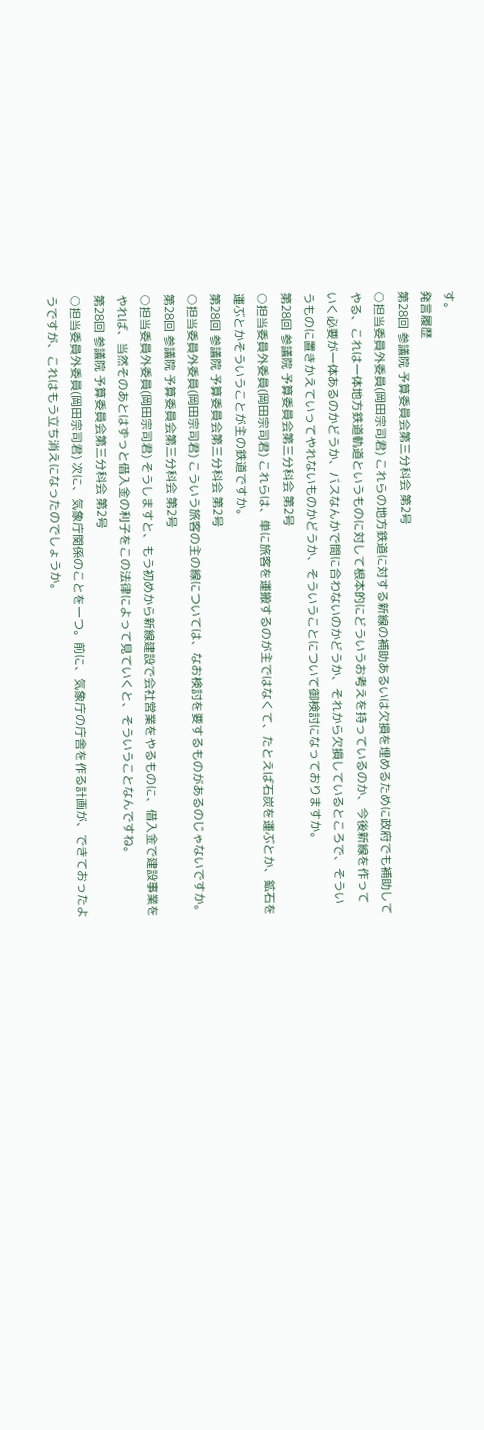す。
発言履歴
第28回 参議院 予算委員会第三分科会 第2号
○担当委員外委員(岡田宗司君) これらの地方鉄道に対する新線の補助あるいは欠損を埋めるために政府でも補助してやる、これは一体地方鉄道軌道というものに対して根本的にどういうお考えを持っているのか、今後新線を作っていく必要が一体あるのかどうか、バスなんかで間に合わないのかどうか、それから欠損しているところで、そういうものに置きかえていってやれないものかどうか、そういうことについて御検討になっておりますか。
第28回 参議院 予算委員会第三分科会 第2号
○担当委員外委員(岡田宗司君) これらは、単に旅客を運搬するのが主ではなくて、たとえば石炭を運ぶとか、鉱石を運ぶとかそういうことが主の鉄道ですか。
第28回 参議院 予算委員会第三分科会 第2号
○担当委員外委員(岡田宗司君) こういう旅客の主の線については、なお検討を要するものがあるのじゃないですか。
第28回 参議院 予算委員会第三分科会 第2号
○担当委員外委員(岡田宗司君) そうしますと、もう初めから新線建設で会社営業をやるものに、借入金で建設事業をやれば、当然そのあとはずっと借入金の利子をこの法律によって見ていくと、そういうことなんですね。
第28回 参議院 予算委員会第三分科会 第2号
○担当委員外委員(岡田宗司君) 次に、気象庁関係のことを一つ。前に、気象庁の庁舎を作る計画が、できておったようですが、これはもう立ち消えになったのでしょうか。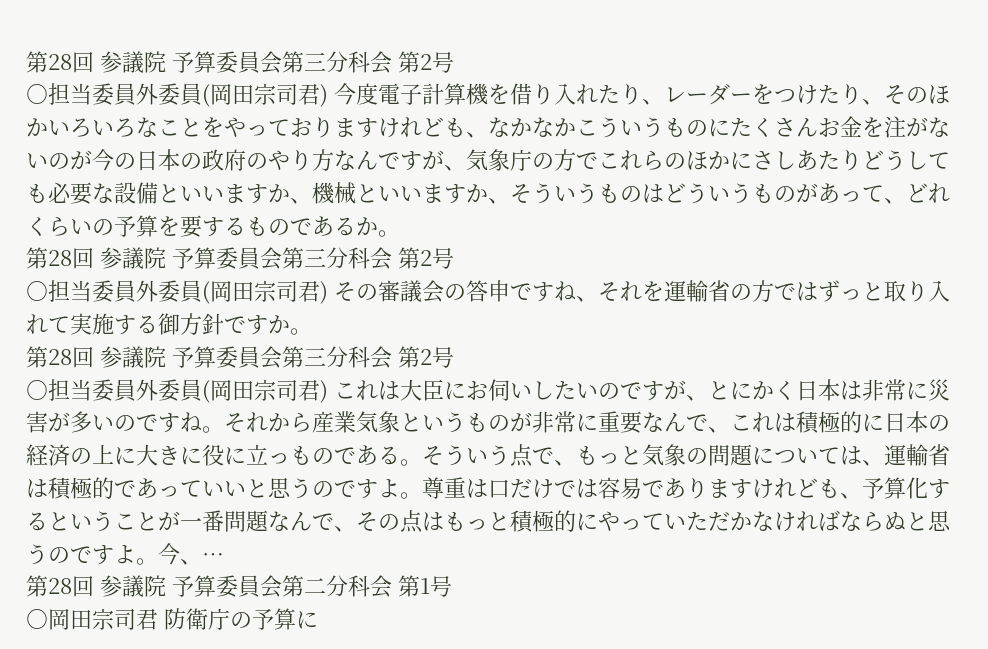第28回 参議院 予算委員会第三分科会 第2号
○担当委員外委員(岡田宗司君) 今度電子計算機を借り入れたり、レーダーをつけたり、そのほかいろいろなことをやっておりますけれども、なかなかこういうものにたくさんお金を注がないのが今の日本の政府のやり方なんですが、気象庁の方でこれらのほかにさしあたりどうしても必要な設備といいますか、機械といいますか、そういうものはどういうものがあって、どれくらいの予算を要するものであるか。
第28回 参議院 予算委員会第三分科会 第2号
○担当委員外委員(岡田宗司君) その審議会の答申ですね、それを運輸省の方ではずっと取り入れて実施する御方針ですか。
第28回 参議院 予算委員会第三分科会 第2号
○担当委員外委員(岡田宗司君) これは大臣にお伺いしたいのですが、とにかく日本は非常に災害が多いのですね。それから産業気象というものが非常に重要なんで、これは積極的に日本の経済の上に大きに役に立っものである。そういう点で、もっと気象の問題については、運輸省は積極的であっていいと思うのですよ。尊重は口だけでは容易でありますけれども、予算化するということが一番問題なんで、その点はもっと積極的にやっていただかなければならぬと思うのですよ。今、…
第28回 参議院 予算委員会第二分科会 第1号
○岡田宗司君 防衛庁の予算に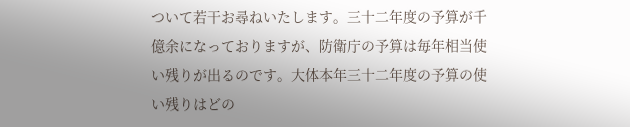ついて若干お尋ねいたします。三十二年度の予算が千億余になっておりますが、防衛庁の予算は毎年相当使い残りが出るのです。大体本年三十二年度の予算の使い残りはどの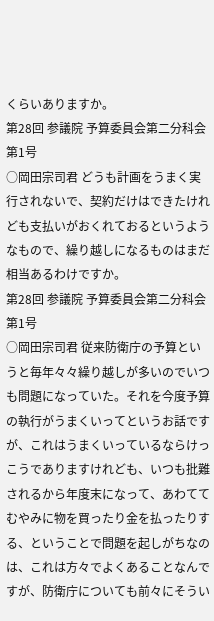くらいありますか。
第28回 参議院 予算委員会第二分科会 第1号
○岡田宗司君 どうも計画をうまく実行されないで、契約だけはできたけれども支払いがおくれておるというようなもので、繰り越しになるものはまだ相当あるわけですか。
第28回 参議院 予算委員会第二分科会 第1号
○岡田宗司君 従来防衛庁の予算というと毎年々々繰り越しが多いのでいつも問題になっていた。それを今度予算の執行がうまくいってというお話ですが、これはうまくいっているならけっこうでありますけれども、いつも批難されるから年度末になって、あわててむやみに物を買ったり金を払ったりする、ということで問題を起しがちなのは、これは方々でよくあることなんですが、防衛庁についても前々にそうい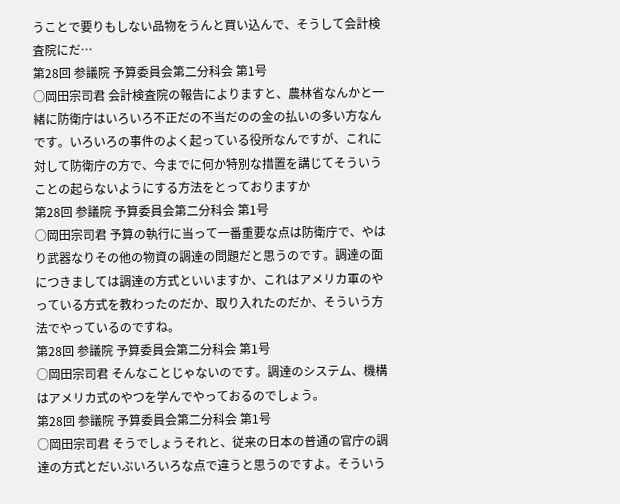うことで要りもしない品物をうんと買い込んで、そうして会計検査院にだ…
第28回 参議院 予算委員会第二分科会 第1号
○岡田宗司君 会計検査院の報告によりますと、農林省なんかと一緒に防衛庁はいろいろ不正だの不当だのの金の払いの多い方なんです。いろいろの事件のよく起っている役所なんですが、これに対して防衛庁の方で、今までに何か特別な措置を講じてそういうことの起らないようにする方法をとっておりますか
第28回 参議院 予算委員会第二分科会 第1号
○岡田宗司君 予算の執行に当って一番重要な点は防衛庁で、やはり武器なりその他の物資の調達の問題だと思うのです。調達の面につきましては調達の方式といいますか、これはアメリカ軍のやっている方式を教わったのだか、取り入れたのだか、そういう方法でやっているのですね。
第28回 参議院 予算委員会第二分科会 第1号
○岡田宗司君 そんなことじゃないのです。調達のシステム、機構はアメリカ式のやつを学んでやっておるのでしょう。
第28回 参議院 予算委員会第二分科会 第1号
○岡田宗司君 そうでしょうそれと、従来の日本の普通の官庁の調達の方式とだいぶいろいろな点で違うと思うのですよ。そういう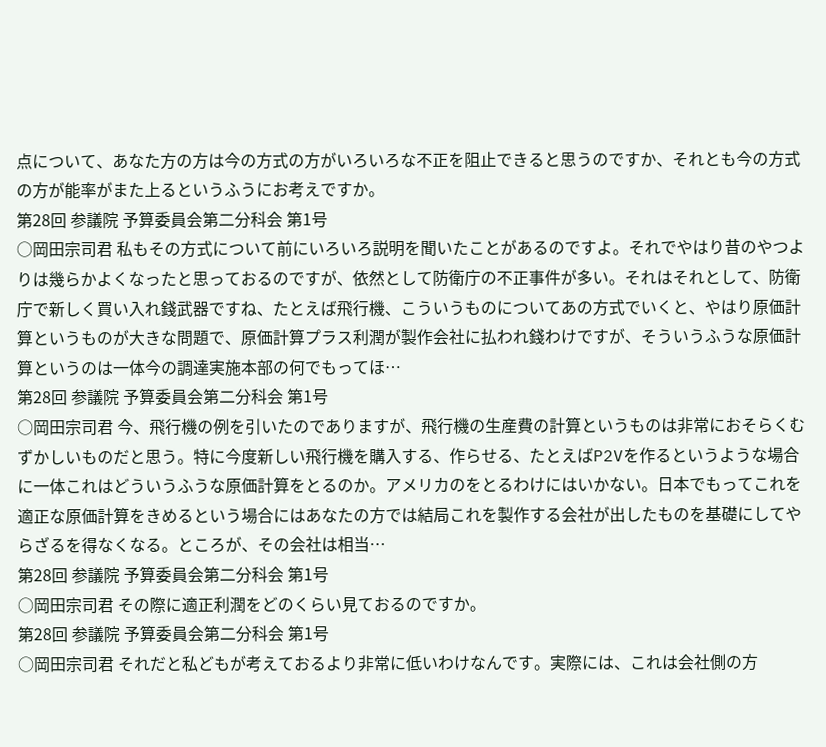点について、あなた方の方は今の方式の方がいろいろな不正を阻止できると思うのですか、それとも今の方式の方が能率がまた上るというふうにお考えですか。
第28回 参議院 予算委員会第二分科会 第1号
○岡田宗司君 私もその方式について前にいろいろ説明を聞いたことがあるのですよ。それでやはり昔のやつよりは幾らかよくなったと思っておるのですが、依然として防衛庁の不正事件が多い。それはそれとして、防衛庁で新しく買い入れ錢武器ですね、たとえば飛行機、こういうものについてあの方式でいくと、やはり原価計算というものが大きな問題で、原価計算プラス利潤が製作会社に払われ錢わけですが、そういうふうな原価計算というのは一体今の調達実施本部の何でもってほ…
第28回 参議院 予算委員会第二分科会 第1号
○岡田宗司君 今、飛行機の例を引いたのでありますが、飛行機の生産費の計算というものは非常におそらくむずかしいものだと思う。特に今度新しい飛行機を購入する、作らせる、たとえばP2Vを作るというような場合に一体これはどういうふうな原価計算をとるのか。アメリカのをとるわけにはいかない。日本でもってこれを適正な原価計算をきめるという場合にはあなたの方では結局これを製作する会社が出したものを基礎にしてやらざるを得なくなる。ところが、その会社は相当…
第28回 参議院 予算委員会第二分科会 第1号
○岡田宗司君 その際に適正利潤をどのくらい見ておるのですか。
第28回 参議院 予算委員会第二分科会 第1号
○岡田宗司君 それだと私どもが考えておるより非常に低いわけなんです。実際には、これは会社側の方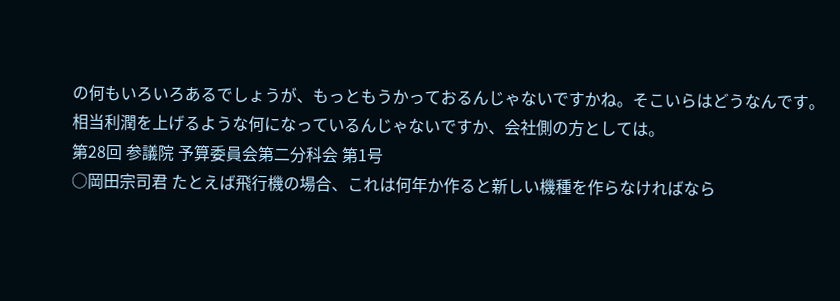の何もいろいろあるでしょうが、もっともうかっておるんじゃないですかね。そこいらはどうなんです。相当利潤を上げるような何になっているんじゃないですか、会社側の方としては。
第28回 参議院 予算委員会第二分科会 第1号
○岡田宗司君 たとえば飛行機の場合、これは何年か作ると新しい機種を作らなければなら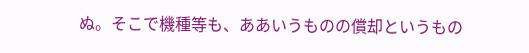ぬ。そこで機種等も、ああいうものの償却というもの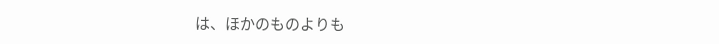は、ほかのものよりも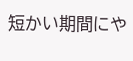短かい期間にや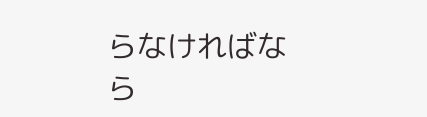らなければなら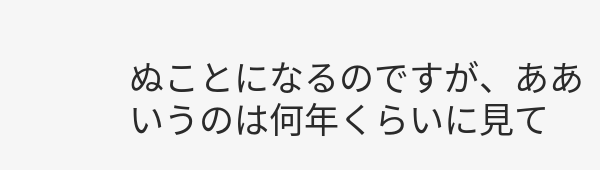ぬことになるのですが、ああいうのは何年くらいに見て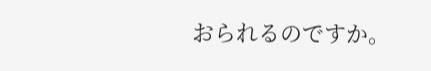おられるのですか。